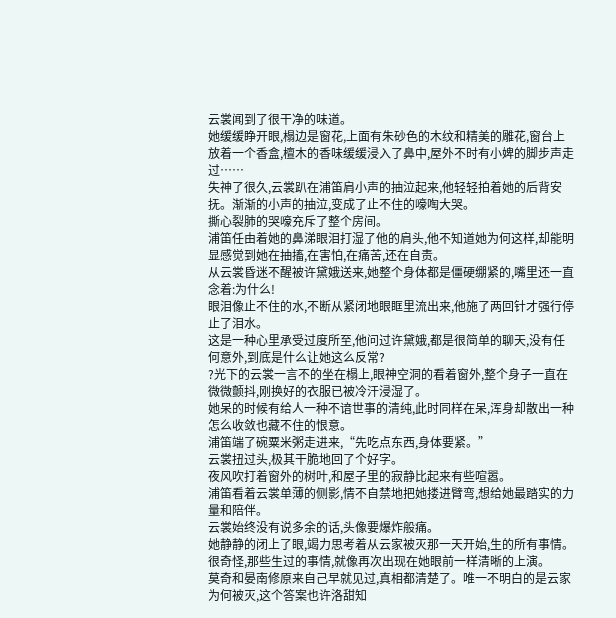云裳闻到了很干净的味道。
她缓缓睁开眼,榻边是窗花,上面有朱砂色的木纹和精美的雕花,窗台上放着一个香盒,檀木的香味缓缓浸入了鼻中,屋外不时有小婢的脚步声走过……
失神了很久,云裳趴在浦笛肩小声的抽泣起来,他轻轻拍着她的后背安抚。渐渐的小声的抽泣,变成了止不住的嚎啕大哭。
撕心裂肺的哭嚎充斥了整个房间。
浦笛任由着她的鼻涕眼泪打湿了他的肩头,他不知道她为何这样,却能明显感觉到她在抽搐,在害怕,在痛苦,还在自责。
从云裳昏迷不醒被许黛娥送来,她整个身体都是僵硬绷紧的,嘴里还一直念着:为什么!
眼泪像止不住的水,不断从紧闭地眼眶里流出来,他施了两回针才强行停止了泪水。
这是一种心里承受过度所至,他问过许黛娥,都是很简单的聊天,没有任何意外,到底是什么让她这么反常?
?光下的云裳一言不的坐在榻上,眼神空洞的看着窗外,整个身子一直在微微颤抖,刚换好的衣服已被冷汗浸湿了。
她呆的时候有给人一种不谙世事的清纯,此时同样在呆,浑身却散出一种怎么收敛也藏不住的恨意。
浦笛端了碗粟米粥走进来,“先吃点东西,身体要紧。”
云裳扭过头,极其干脆地回了个好字。
夜风吹打着窗外的树叶,和屋子里的寂静比起来有些喧嚣。
浦笛看着云裳单薄的侧影,情不自禁地把她搂进臂弯,想给她最踏实的力量和陪伴。
云裳始终没有说多余的话,头像要爆炸般痛。
她静静的闭上了眼,竭力思考着从云家被灭那一天开始,生的所有事情。
很奇怪,那些生过的事情,就像再次出现在她眼前一样清晰的上演。
莫奇和晏南修原来自己早就见过,真相都清楚了。唯一不明白的是云家为何被灭,这个答案也许洛甜知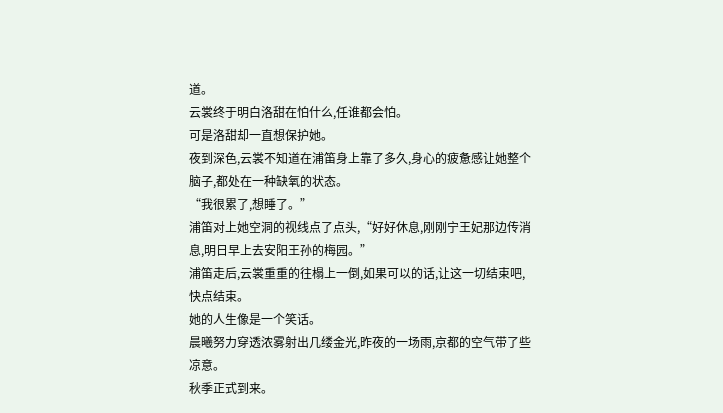道。
云裳终于明白洛甜在怕什么,任谁都会怕。
可是洛甜却一直想保护她。
夜到深色,云裳不知道在浦笛身上靠了多久,身心的疲惫感让她整个脑子,都处在一种缺氧的状态。
“我很累了,想睡了。”
浦笛对上她空洞的视线点了点头,“好好休息,刚刚宁王妃那边传消息,明日早上去安阳王孙的梅园。”
浦笛走后,云裳重重的往榻上一倒,如果可以的话,让这一切结束吧,快点结束。
她的人生像是一个笑话。
晨曦努力穿透浓雾射出几缕金光,昨夜的一场雨,京都的空气带了些凉意。
秋季正式到来。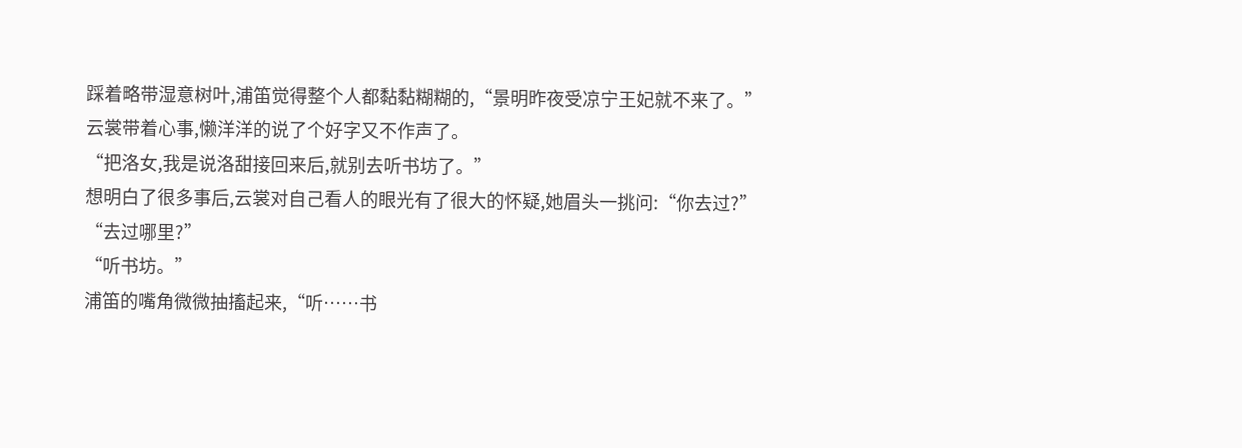踩着略带湿意树叶,浦笛觉得整个人都黏黏糊糊的,“景明昨夜受凉宁王妃就不来了。”
云裳带着心事,懒洋洋的说了个好字又不作声了。
“把洛女,我是说洛甜接回来后,就别去听书坊了。”
想明白了很多事后,云裳对自己看人的眼光有了很大的怀疑,她眉头一挑问:“你去过?”
“去过哪里?”
“听书坊。”
浦笛的嘴角微微抽搐起来,“听……书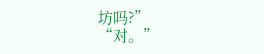坊吗?”
“对。”